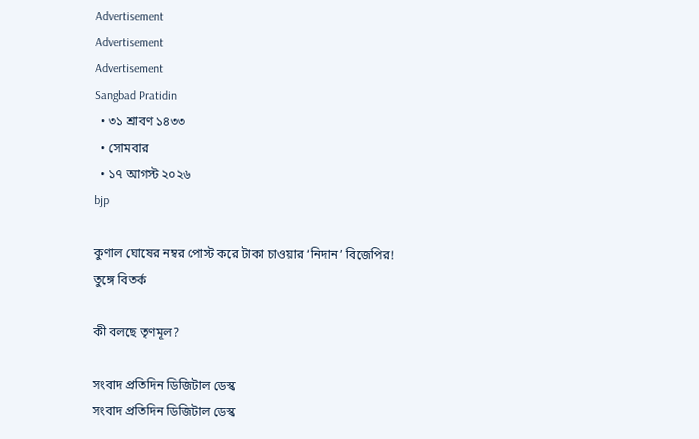Advertisement
Advertisement
Advertisement
Sangbad Pratidin
  • ৩১ শ্রাবণ ১৪৩৩
  • সোমবার
  • ১৭ আগস্ট ২০২৬
bjp

কুণাল ঘোষের নম্বর পোস্ট করে টাকা চাওয়ার ‘নিদান’ বিজেপির! তুঙ্গে বিতর্ক

কী বলছে তৃণমূল?

সংবাদ প্রতিদিন ডিজিটাল ডেস্ক
সংবাদ প্রতিদিন ডিজিটাল ডেস্ক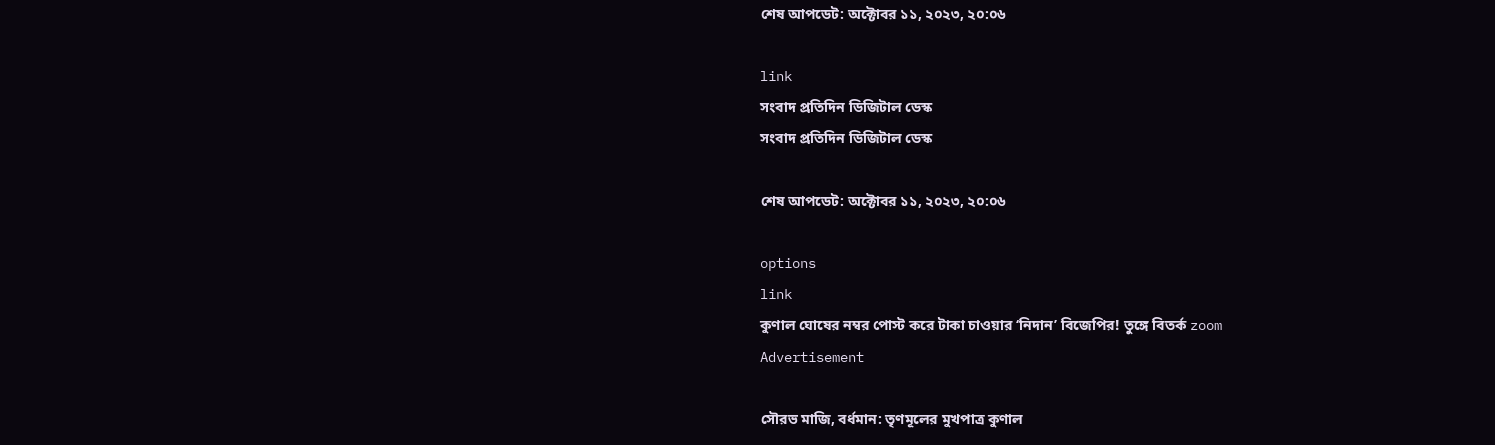শেষ আপডেট: অক্টোবর ১১, ২০২৩, ২০:০৬

link
সংবাদ প্রতিদিন ডিজিটাল ডেস্ক
সংবাদ প্রতিদিন ডিজিটাল ডেস্ক

শেষ আপডেট: অক্টোবর ১১, ২০২৩, ২০:০৬

options
link
কুণাল ঘোষের নম্বর পোস্ট করে টাকা চাওয়ার ‘নিদান’ বিজেপির! তুঙ্গে বিতর্ক zoom
Advertisement

সৌরভ মাজি, বর্ধমান: তৃণমূলের মুখপাত্র কুণাল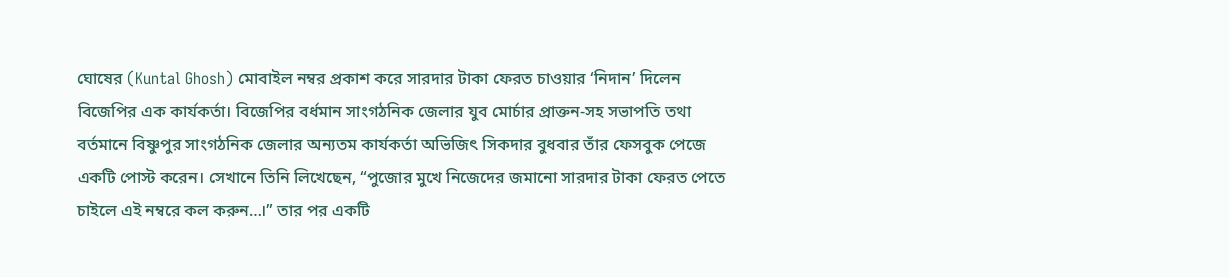ঘোষের (Kuntal Ghosh) মোবাইল নম্বর প্রকাশ করে সারদার টাকা ফেরত চাওয়ার ‘নিদান’ দিলেন বিজেপির এক কার্যকর্তা। বিজেপির বর্ধমান সাংগঠনিক জেলার যুব মোর্চার প্রাক্তন-সহ সভাপতি তথা বর্তমানে বিষ্ণুপুর সাংগঠনিক জেলার অন্যতম কার্যকর্তা অভিজিৎ সিকদার বুধবার তাঁর ফেসবুক পেজে একটি পোস্ট করেন। সেখানে তিনি লিখেছেন, “পুজোর মুখে নিজেদের জমানো সারদার টাকা ফেরত পেতে চাইলে এই নম্বরে কল করুন…।” তার পর একটি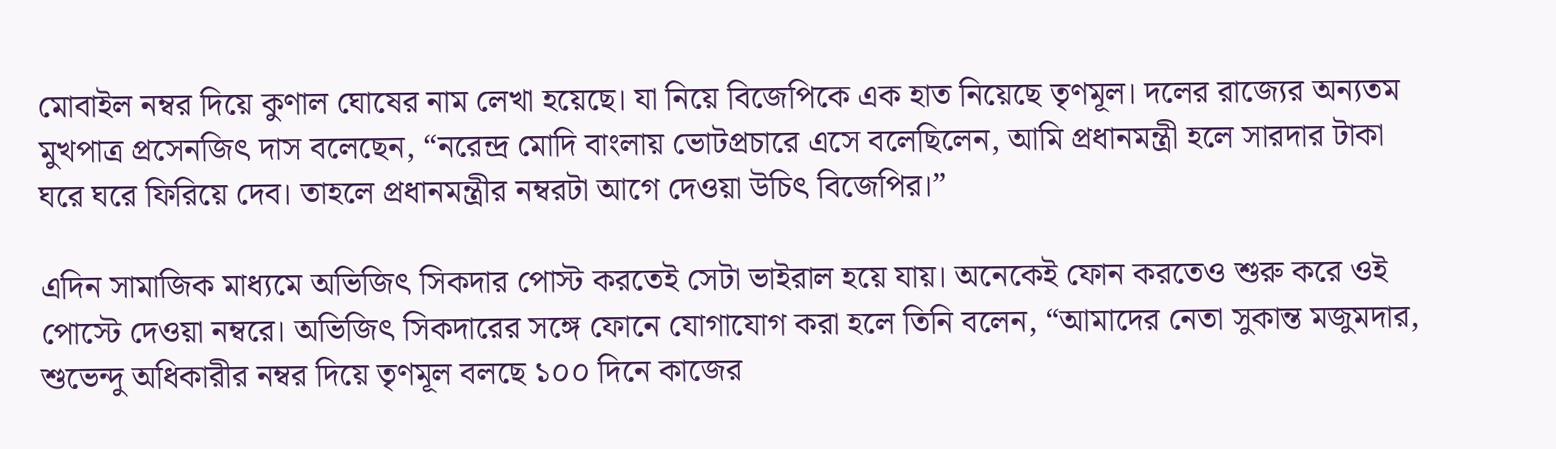মোবাইল নম্বর দিয়ে কুণাল ঘোষের নাম লেখা হয়েছে। যা নিয়ে বিজেপিকে এক হাত নিয়েছে তৃণমূল। দলের রাজ্যের অন্যতম মুখপাত্র প্রসেনজিৎ দাস বলেছেন, “নরেন্দ্র মোদি বাংলায় ভোটপ্রচারে এসে বলেছিলেন, আমি প্রধানমন্ত্রী হলে সারদার‌ টাকা ঘরে ঘরে ফিরিয়ে দেব। তাহলে প্রধানমন্ত্রীর নম্বরটা আগে দেওয়া উচিৎ বিজেপির।”

এদিন সামাজিক মাধ্যমে অভিজিৎ সিকদার পোস্ট করতেই সেটা ভাইরাল হয়ে যায়। অনেকেই ফোন করতেও শুরু করে ওই পোস্টে দেওয়া নম্বরে। অভিজিৎ সিকদারের সঙ্গে ফোনে যোগাযোগ করা হলে তিনি বলেন, “আমাদের নেতা সুকান্ত মজুমদার, শুভেন্দু অধিকারীর নম্বর দিয়ে তৃণমূল বলছে ১০০ দিনে কাজের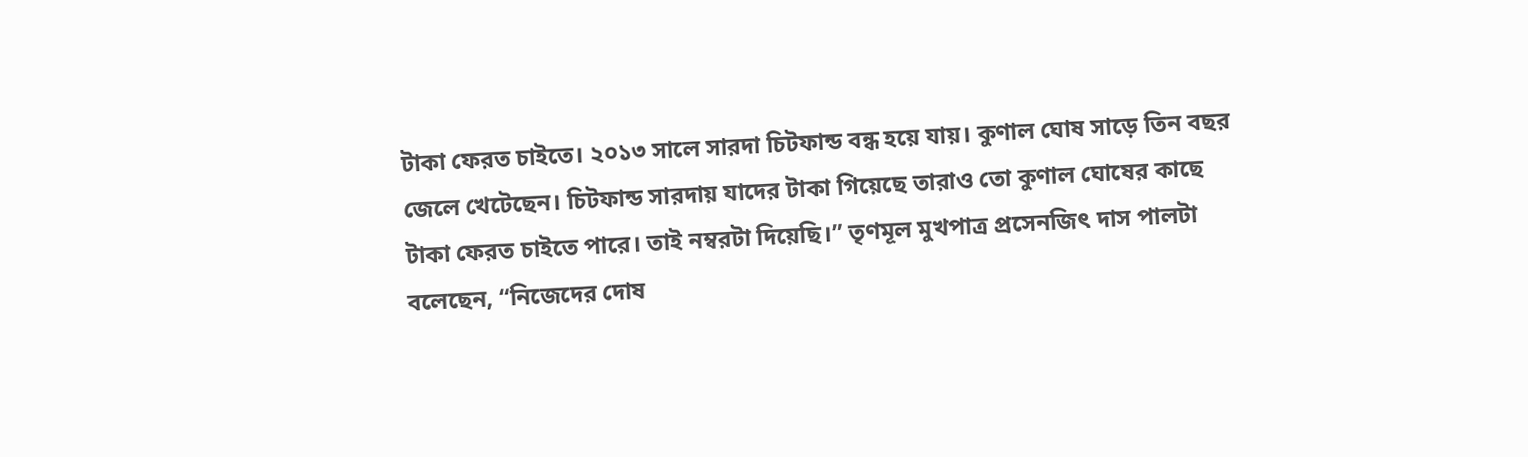টাকা ফেরত চাইতে। ২০১৩ সালে সারদা চিটফান্ড বন্ধ হয়ে যায়। কুণাল ঘোষ সাড়ে তিন বছর জেলে খেটেছেন। চিটফান্ড সারদায় যাদের টাকা গিয়েছে তারাও তো কুণাল ঘোষের কাছে টাকা ফেরত চাইতে পারে। তাই নম্বরটা দিয়েছি।” তৃণমূল মুখপাত্র প্রসেনজিৎ দাস পালটা বলেছেন, “নিজেদের দোষ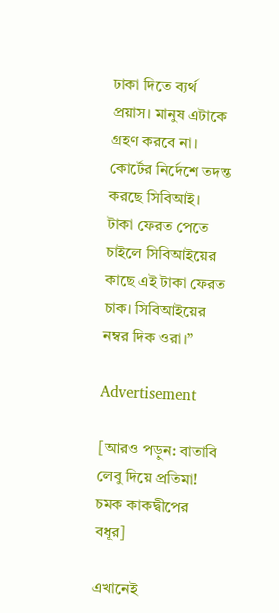ঢাকা দিতে ব্যর্থ প্রয়াস। মানুষ এটাকে গ্রহণ করবে না। কোর্টের নির্দেশে তদন্ত করছে সিবিআই। টাকা ফেরত পেতে চাইলে সিবিআইয়ের কাছে এই টাকা ফেরত চাক। সিবিআইয়ের নম্বর দিক ওরা।”

Advertisement

[আরও পড়ুন: বাতাবি লেবু দিয়ে প্রতিমা! চমক কাকদ্বীপের বধূর]

এখানেই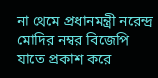না থেমে প্রধানমন্ত্রী নরেন্দ্র মোদির নম্বর বিজেপি যাতে প্রকাশ করে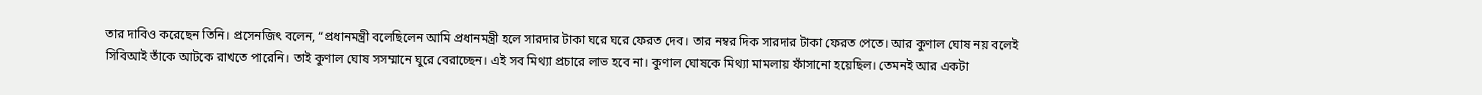তার দাবিও করেছেন তিনি। প্রসেনজিৎ বলেন, “প্রধানমন্ত্রী বলেছিলেন আমি প্রধানমন্ত্রী হলে সারদার টাকা ঘরে ঘরে ফেরত দেব। তার নম্বর দিক সারদার টাকা ফেরত পেতে। আর কুণাল ঘোষ নয় বলেই সিবিআই তাঁকে আটকে রাখতে পারেনি। তাই কুণাল ঘোষ সসম্মানে ঘুরে বেরাচ্ছেন। এই সব মিথ্যা প্রচারে লাভ হবে না। কুণাল ঘোষকে মিথ্যা মামলায় ফাঁসানো হয়েছিল। তেমনই আর একটা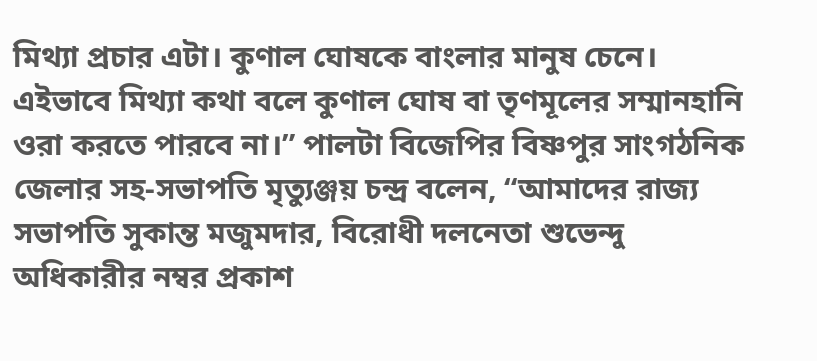মিথ্যা প্রচার এটা। কুণাল ঘোষকে বাংলার মানুষ চেনে। এইভাবে মিথ্যা কথা বলে কুণাল ঘোষ বা তৃণমূলের সম্মানহানি ওরা করতে পারবে না।” পালটা বিজেপির বিষ্ণপুর সাংগঠনিক জেলার সহ-সভাপতি মৃত্যুঞ্জয় চন্দ্র বলেন, “আমাদের রাজ্য সভাপতি সুকান্ত মজুমদার, বিরোধী দলনেতা শুভেন্দু অধিকারীর নম্বর প্রকাশ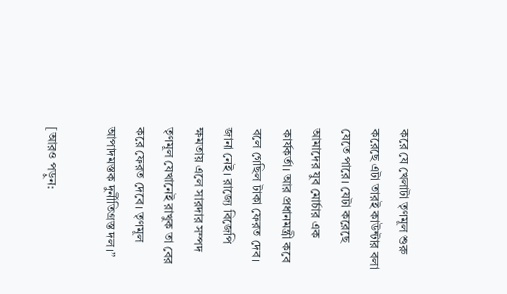করে যে খেলাটা তৃণমূল শুরু করেছে এটা তারই কাউন্টার বলা যেতে পারে। যেটা করেছে আমাদের যুব মোর্চার এক কার্যকর্তা। আর প্রধানমন্ত্রী কবে বলে গেছিল টাকা ফেরত দেব। জানা নেই। রাজ্যে বিজেপি ক্ষমতায় এলে সারদার সম্পদ তৃণমূল যেখানেই রাখুক তা বের করে ফেরত দেবে। তৃণমূল আপাদমস্তক দুর্নীতিগ্রস্ত দল।”

[আরও পড়ুন: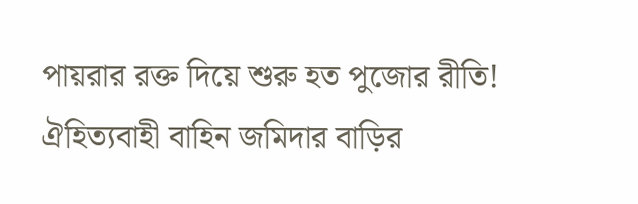পায়রার রক্ত দিয়ে শুরু হত পুজোর রীতি! ঐহিত্যবাহী বাহিন জমিদার বাড়ির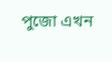পুজো এখন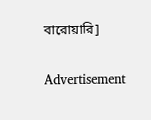বারোয়ারি]

Advertisement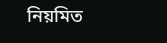নিয়মিত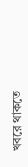খবরে থাকতে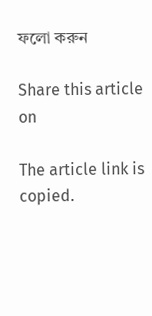ফলো করুন

Share this article on

The article link is copied.